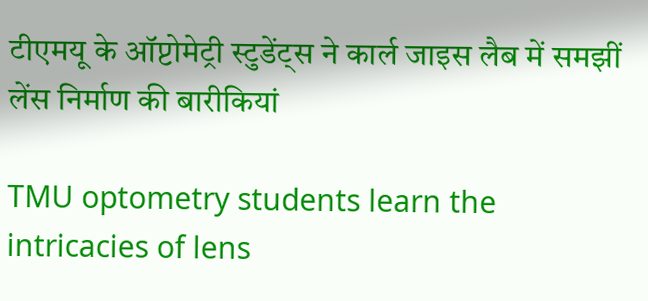टीएमयू के ऑप्टोमेट्री स्टुडेंट्स ने कार्ल जाइस लैब में समझीं लेंस निर्माण की बारीकियां

TMU optometry students learn the intricacies of lens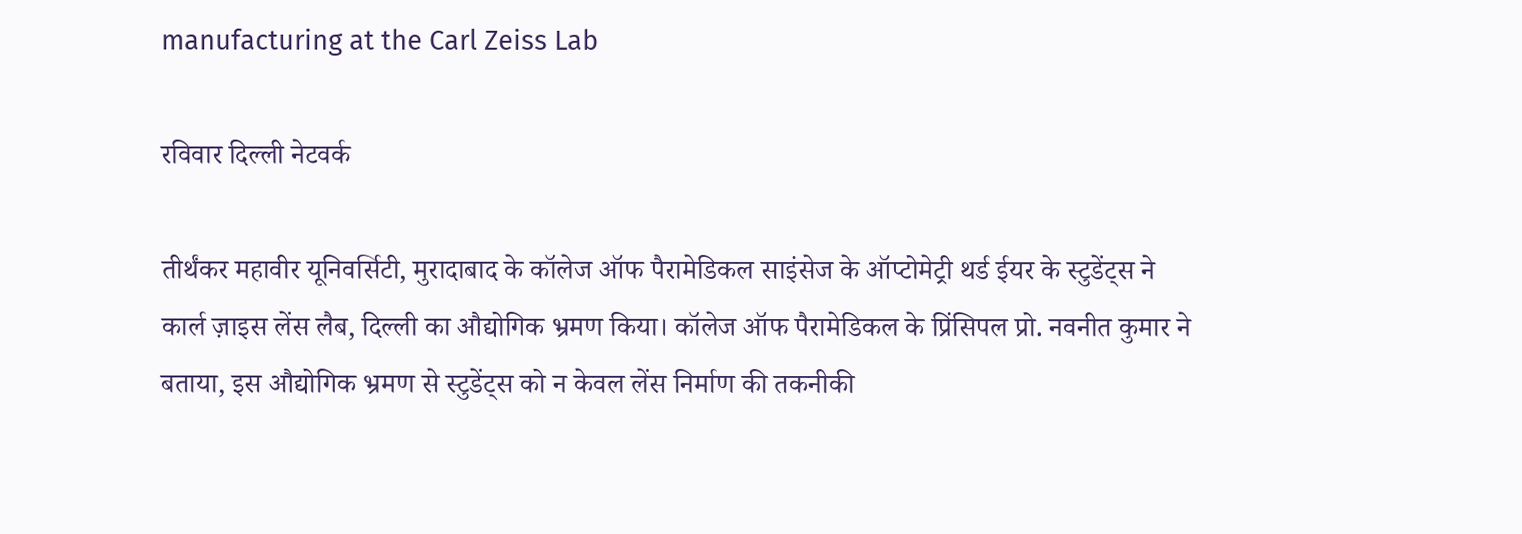manufacturing at the Carl Zeiss Lab

रविवार दिल्ली नेटवर्क

तीर्थंकर महावीर यूनिवर्सिटी, मुरादाबाद के कॉलेज ऑफ पैरामेडिकल साइंसेज के ऑप्टोमेट्री थर्ड ईयर के स्टुडेंट्स ने कार्ल ज़ाइस लेंस लैब, दिल्ली का औद्योगिक भ्रमण किया। कॉलेज ऑफ पैरामेडिकल के प्रिंसिपल प्रो. नवनीत कुमार ने बताया, इस औद्योगिक भ्रमण से स्टुडेंट्स को न केवल लेंस निर्माण की तकनीकी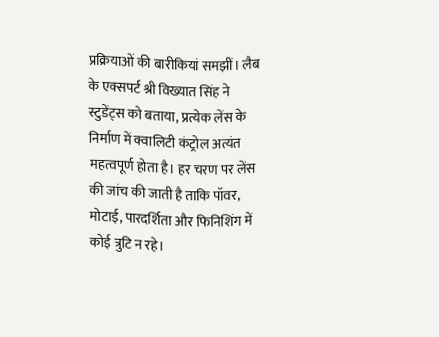प्रक्रियाओं की बारीकियां समझीं। लैब के एक्सपर्ट श्री विख्यात सिंह ने स्टुडेंट्स को बताया, प्रत्येक लेंस के निर्माण में क्वालिटी कंट्रोल अत्यंत महत्वपूर्ण होता है। हर चरण पर लेंस की जांच की जाती है ताकि पॉवर, मोटाई, पारदर्शिता और फिनिशिंग में कोई त्रुटि न रहे।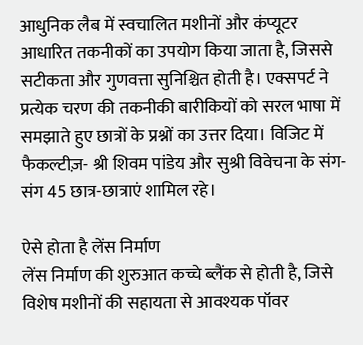आधुनिक लैब में स्वचालित मशीनों और कंप्यूटर आधारित तकनीकों का उपयोग किया जाता है, जिससे सटीकता और गुणवत्ता सुनिश्चित होती है। एक्सपर्ट ने प्रत्येक चरण की तकनीकी बारीकियों को सरल भाषा में समझाते हुए छात्रों के प्रश्नों का उत्तर दिया। विजिट में फैकल्टीज़- श्री शिवम पांडेय और सुश्री विवेचना के संग-संग 45 छात्र-छात्राएं शामिल रहे।

ऐसे होता है लेंस निर्माण
लेंस निर्माण की शुरुआत कच्चे ब्लैंक से होती है, जिसे विशेष मशीनों की सहायता से आवश्यक पॉवर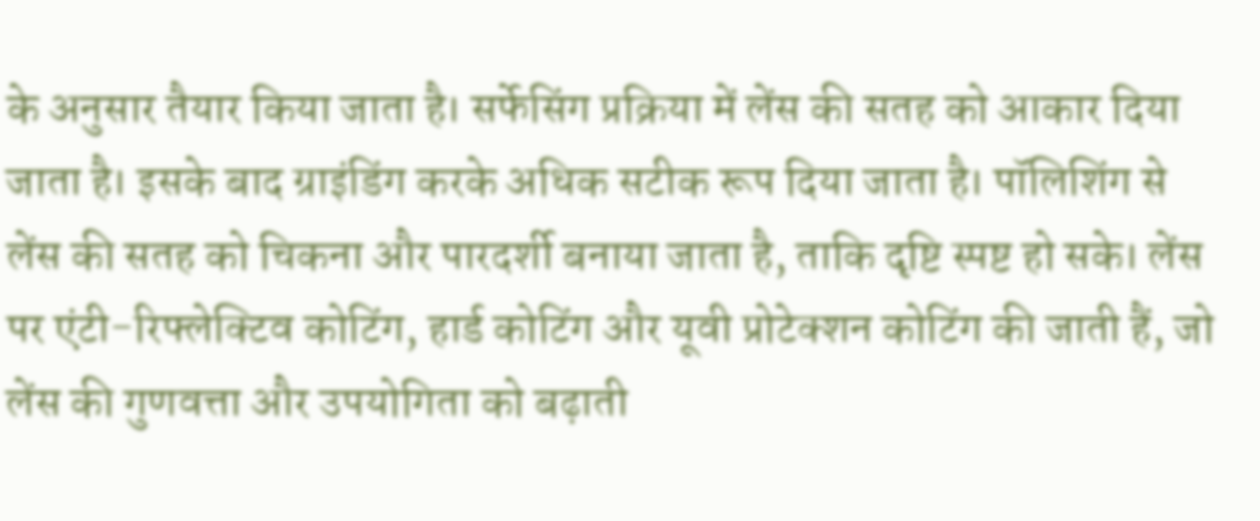के अनुसार तैयार किया जाता है। सर्फेसिंग प्रक्रिया में लेंस की सतह को आकार दिया जाता है। इसके बाद ग्राइंडिंग करके अधिक सटीक रूप दिया जाता है। पॉलिशिंग से लेंस की सतह को चिकना और पारदर्शी बनाया जाता है, ताकि दृष्टि स्पष्ट हो सके। लेंस पर एंटी-रिफ्लेक्टिव कोटिंग, हार्ड कोटिंग और यूवी प्रोटेक्शन कोटिंग की जाती हैं, जो लेंस की गुणवत्ता और उपयोगिता को बढ़ाती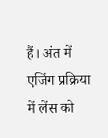हैं। अंत में एजिंग प्रक्रिया में लेंस को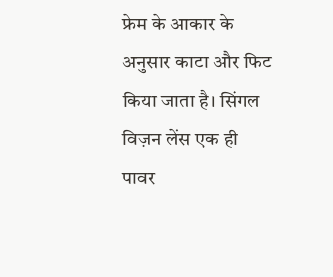फ्रेम के आकार के अनुसार काटा और फिट किया जाता है। सिंगल विज़न लेंस एक ही पावर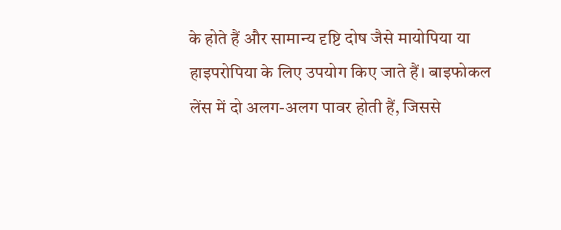के होते हैं और सामान्य दृष्टि दोष जैसे मायोपिया या हाइपरोपिया के लिए उपयोग किए जाते हैं। बाइफोकल लेंस में दो अलग-अलग पावर होती हैं, जिससे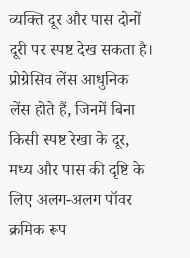व्यक्ति दूर और पास दोनों दूरी पर स्पष्ट देख सकता है। प्रोग्रेसिव लेंस आधुनिक लेंस होते हैं, जिनमें बिना किसी स्पष्ट रेखा के दूर, मध्य और पास की दृष्टि के लिए अलग-अलग पॉवर क्रमिक रूप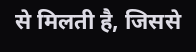से मिलती है, जिससे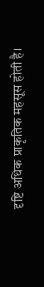दृष्टि अधिक प्राकृतिक महसूस होती है।